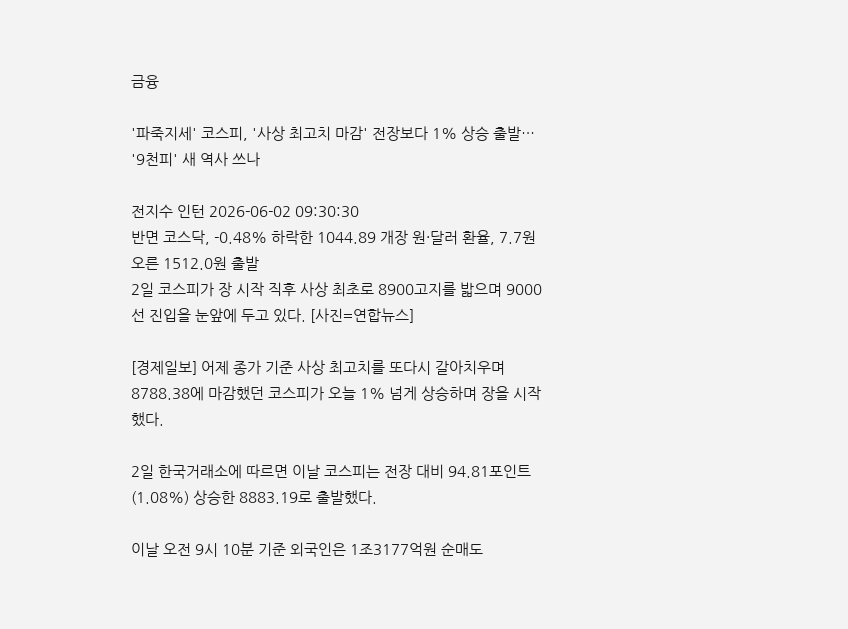금융

'파죽지세' 코스피, '사상 최고치 마감' 전장보다 1% 상승 출발… '9천피' 새 역사 쓰나

전지수 인턴 2026-06-02 09:30:30
반면 코스닥, -0.48% 하락한 1044.89 개장 원·달러 환율, 7.7원 오른 1512.0원 출발
2일 코스피가 장 시작 직후 사상 최초로 8900고지를 밟으며 9000선 진입을 눈앞에 두고 있다. [사진=연합뉴스]

[경제일보] 어제 종가 기준 사상 최고치를 또다시 갈아치우며 8788.38에 마감했던 코스피가 오늘 1% 넘게 상승하며 장을 시작했다.

2일 한국거래소에 따르면 이날 코스피는 전장 대비 94.81포인트(1.08%) 상승한 8883.19로 출발했다.

이날 오전 9시 10분 기준 외국인은 1조3177억원 순매도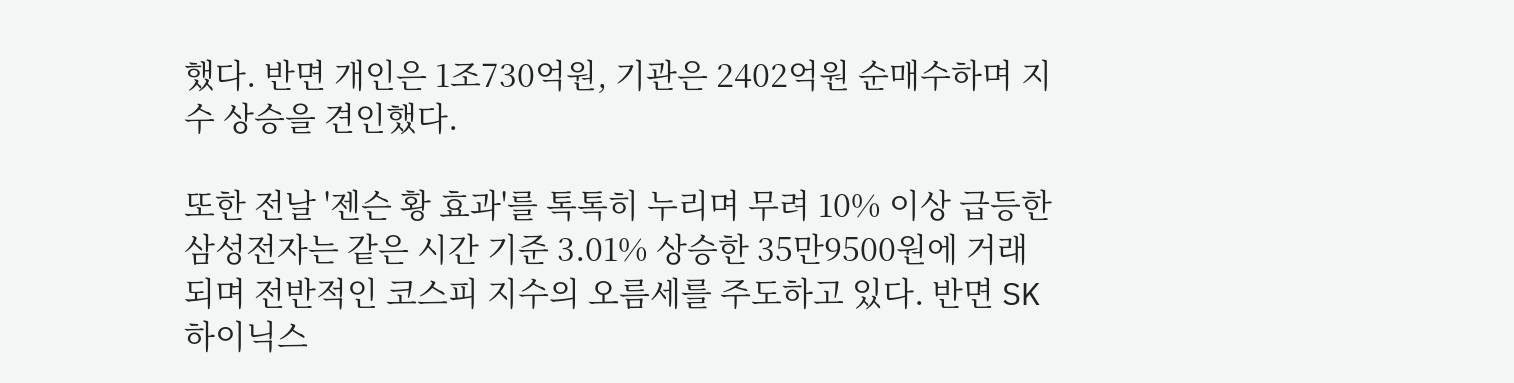했다. 반면 개인은 1조730억원, 기관은 2402억원 순매수하며 지수 상승을 견인했다.

또한 전날 '젠슨 황 효과'를 톡톡히 누리며 무려 10% 이상 급등한 삼성전자는 같은 시간 기준 3.01% 상승한 35만9500원에 거래되며 전반적인 코스피 지수의 오름세를 주도하고 있다. 반면 SK하이닉스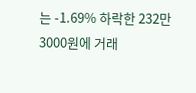는 -1.69% 하락한 232만3000원에 거래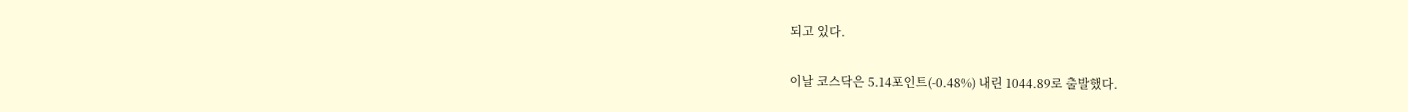되고 있다.

이날 코스닥은 5.14포인트(-0.48%) 내린 1044.89로 출발했다.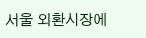서울 외환시장에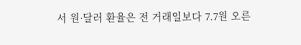서 원·달러 환율은 전 거래일보다 7.7원 오른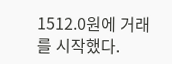1512.0원에 거래를 시작했다.